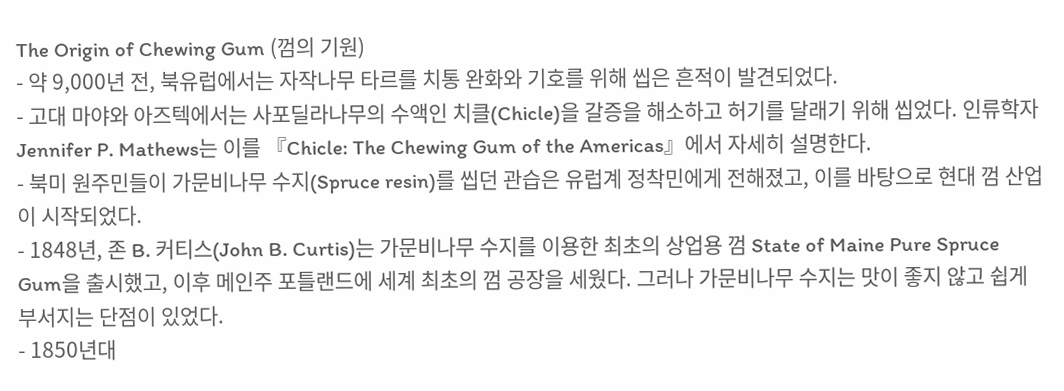The Origin of Chewing Gum (껌의 기원)
- 약 9,000년 전, 북유럽에서는 자작나무 타르를 치통 완화와 기호를 위해 씹은 흔적이 발견되었다.
- 고대 마야와 아즈텍에서는 사포딜라나무의 수액인 치클(Chicle)을 갈증을 해소하고 허기를 달래기 위해 씹었다. 인류학자 Jennifer P. Mathews는 이를 『Chicle: The Chewing Gum of the Americas』에서 자세히 설명한다.
- 북미 원주민들이 가문비나무 수지(Spruce resin)를 씹던 관습은 유럽계 정착민에게 전해졌고, 이를 바탕으로 현대 껌 산업이 시작되었다.
- 1848년, 존 B. 커티스(John B. Curtis)는 가문비나무 수지를 이용한 최초의 상업용 껌 State of Maine Pure Spruce Gum을 출시했고, 이후 메인주 포틀랜드에 세계 최초의 껌 공장을 세웠다. 그러나 가문비나무 수지는 맛이 좋지 않고 쉽게 부서지는 단점이 있었다.
- 1850년대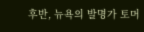후반, 뉴욕의 발명가 토머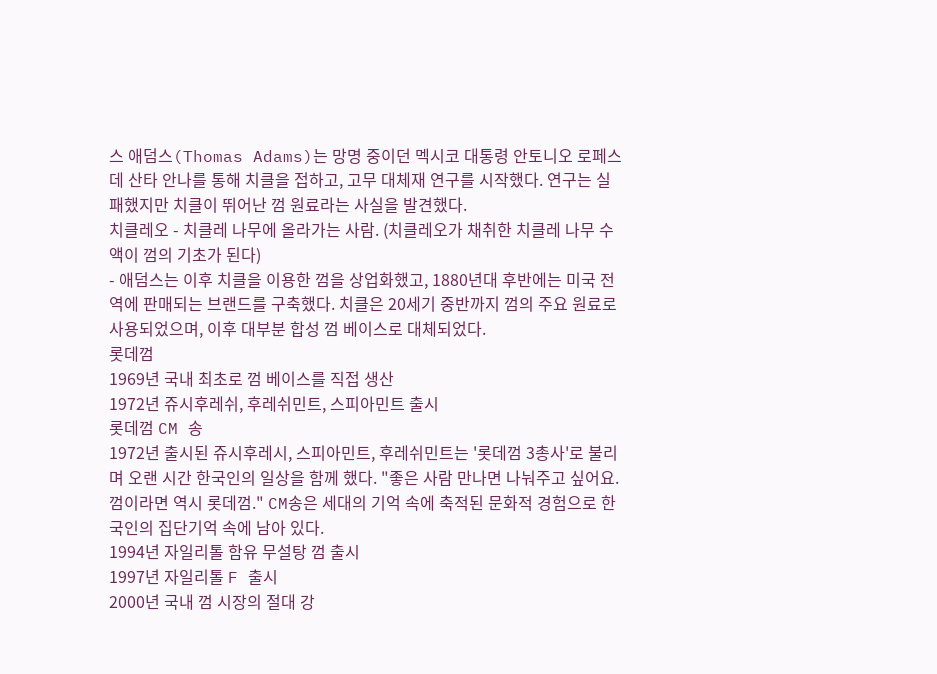스 애덤스(Thomas Adams)는 망명 중이던 멕시코 대통령 안토니오 로페스 데 산타 안나를 통해 치클을 접하고, 고무 대체재 연구를 시작했다. 연구는 실패했지만 치클이 뛰어난 껌 원료라는 사실을 발견했다.
치클레오 - 치클레 나무에 올라가는 사람. (치클레오가 채취한 치클레 나무 수액이 껌의 기초가 된다)
- 애덤스는 이후 치클을 이용한 껌을 상업화했고, 1880년대 후반에는 미국 전역에 판매되는 브랜드를 구축했다. 치클은 20세기 중반까지 껌의 주요 원료로 사용되었으며, 이후 대부분 합성 껌 베이스로 대체되었다.
롯데껌
1969년 국내 최초로 껌 베이스를 직접 생산
1972년 쥬시후레쉬, 후레쉬민트, 스피아민트 출시
롯데껌 CM 송
1972년 출시된 쥬시후레시, 스피아민트, 후레쉬민트는 '롯데껌 3총사'로 불리며 오랜 시간 한국인의 일상을 함께 했다. "좋은 사람 만나면 나눠주고 싶어요. 껌이라면 역시 롯데껌." CM송은 세대의 기억 속에 축적된 문화적 경험으로 한국인의 집단기억 속에 남아 있다.
1994년 자일리톨 함유 무설탕 껌 출시
1997년 자일리톨 F 출시
2000년 국내 껌 시장의 절대 강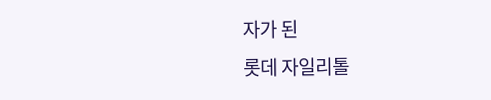자가 된
롯데 자일리톨